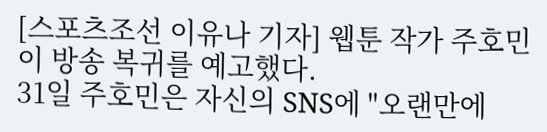[스포츠조선 이유나 기자] 웹툰 작가 주호민이 방송 복귀를 예고했다.
31일 주호민은 자신의 SNS에 "오랜만에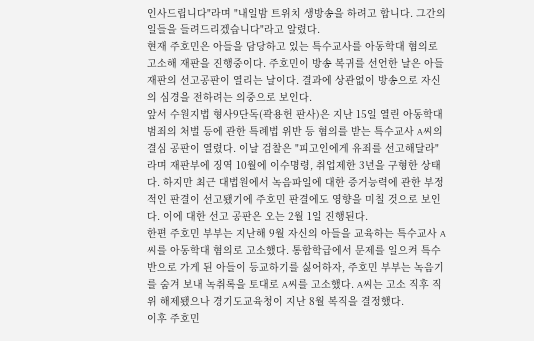인사드립니다"라며 "내일밤 트위치 생방송을 하려고 합니다. 그간의 일들을 들려드리겠습니다"라고 알렸다.
현재 주호민은 아들을 담당하고 있는 특수교사를 아동학대 혐의로 고소해 재판을 진행중이다. 주호민이 방송 복귀를 선언한 날은 아들 재판의 선고공판이 열리는 날이다. 결과에 상관없이 방송으로 자신의 심경을 전하려는 의중으로 보인다.
앞서 수원지법 형사9단독(곽용헌 판사)은 지난 15일 열린 아동학대범죄의 처벌 등에 관한 특례법 위반 등 혐의를 받는 특수교사 A씨의 결심 공판이 열렸다. 이날 검찰은 "피고인에게 유죄를 선고해달라"라며 재판부에 징역 10월에 이수명령, 취업제한 3년을 구형한 상태다. 하지만 최근 대법원에서 녹음파일에 대한 증거능력에 관한 부정적인 판결이 선고됐기에 주호민 판결에도 영향을 미칠 것으로 보인다. 이에 대한 선고 공판은 오는 2월 1일 진행된다.
한편 주호민 부부는 지난해 9월 자신의 아들을 교육하는 특수교사 A씨를 아동학대 혐의로 고소했다. 통합학급에서 문제를 일으켜 특수반으로 가게 된 아들이 등교하기를 싫어하자, 주호민 부부는 녹음기를 숨겨 보내 녹취록을 토대로 A씨를 고소했다. A씨는 고소 직후 직위 해제됐으나 경기도교육청이 지난 8월 복직을 결정했다.
이후 주호민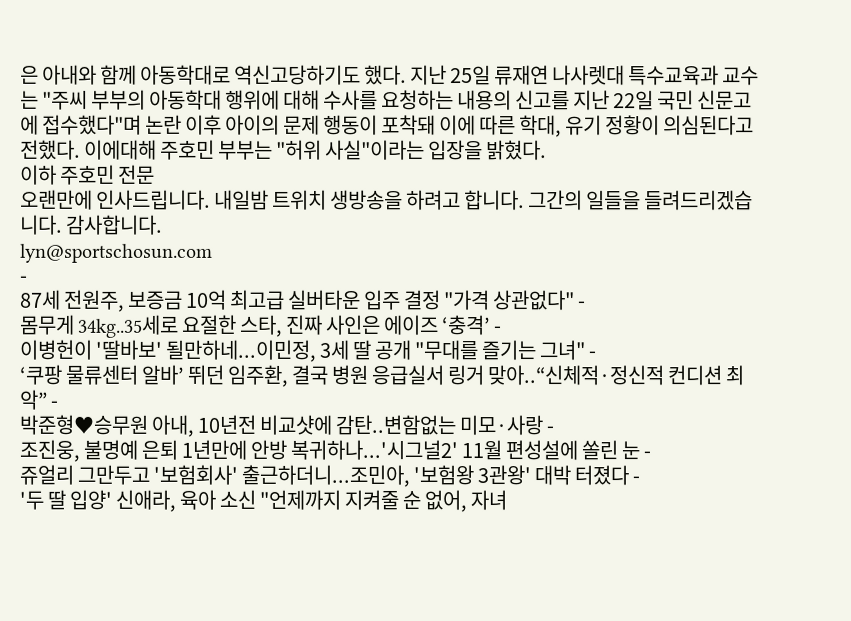은 아내와 함께 아동학대로 역신고당하기도 했다. 지난 25일 류재연 나사렛대 특수교육과 교수는 "주씨 부부의 아동학대 행위에 대해 수사를 요청하는 내용의 신고를 지난 22일 국민 신문고에 접수했다"며 논란 이후 아이의 문제 행동이 포착돼 이에 따른 학대, 유기 정황이 의심된다고 전했다. 이에대해 주호민 부부는 "허위 사실"이라는 입장을 밝혔다.
이하 주호민 전문
오랜만에 인사드립니다. 내일밤 트위치 생방송을 하려고 합니다. 그간의 일들을 들려드리겠습니다. 감사합니다.
lyn@sportschosun.com
-
87세 전원주, 보증금 10억 최고급 실버타운 입주 결정 "가격 상관없다" -
몸무게 34kg..35세로 요절한 스타, 진짜 사인은 에이즈 ‘충격’ -
이병헌이 '딸바보' 될만하네...이민정, 3세 딸 공개 "무대를 즐기는 그녀" -
‘쿠팡 물류센터 알바’ 뛰던 임주환, 결국 병원 응급실서 링거 맞아..“신체적·정신적 컨디션 최악” -
박준형♥승무원 아내, 10년전 비교샷에 감탄..변함없는 미모·사랑 -
조진웅, 불명예 은퇴 1년만에 안방 복귀하나...'시그널2' 11월 편성설에 쏠린 눈 -
쥬얼리 그만두고 '보험회사' 출근하더니...조민아, '보험왕 3관왕' 대박 터졌다 -
'두 딸 입양' 신애라, 육아 소신 "언제까지 지켜줄 순 없어, 자녀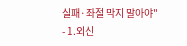실패·좌절 막지 말아야"
- 1.외신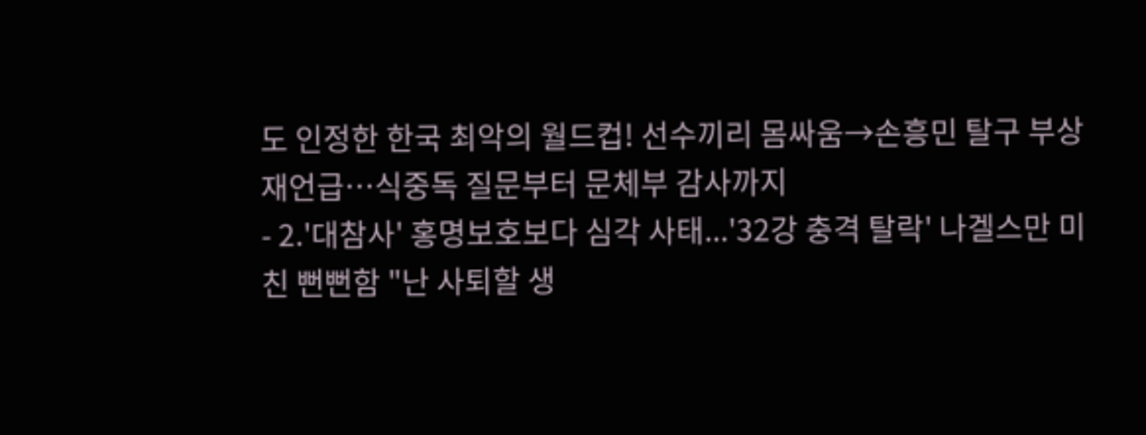도 인정한 한국 최악의 월드컵! 선수끼리 몸싸움→손흥민 탈구 부상 재언급…식중독 질문부터 문체부 감사까지
- 2.'대참사' 홍명보호보다 심각 사태...'32강 충격 탈락' 나겔스만 미친 뻔뻔함 "난 사퇴할 생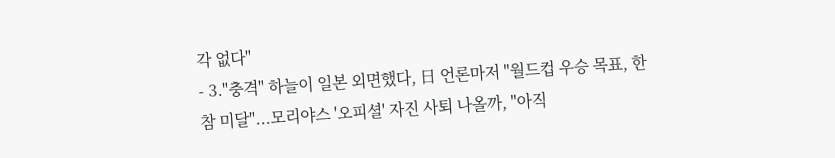각 없다"
- 3."충격" 하늘이 일본 외면했다, 日 언론마저 "월드컵 우승 목표, 한참 미달"...모리야스 '오피셜' 자진 사퇴 나올까, "아직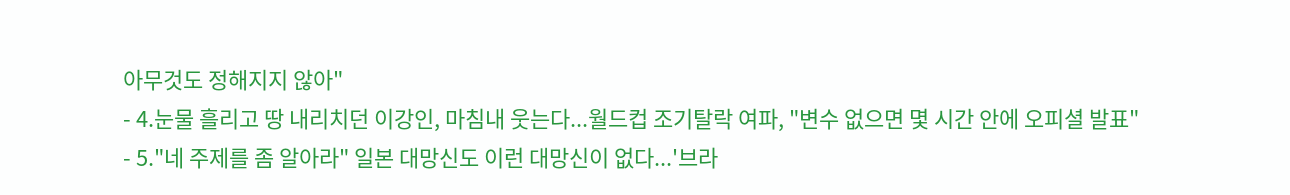아무것도 정해지지 않아"
- 4.눈물 흘리고 땅 내리치던 이강인, 마침내 웃는다...월드컵 조기탈락 여파, "변수 없으면 몇 시간 안에 오피셜 발표"
- 5."네 주제를 좀 알아라" 일본 대망신도 이런 대망신이 없다...'브라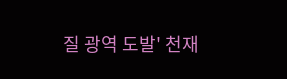질 광역 도발' 천재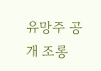유망주 공개 조롱